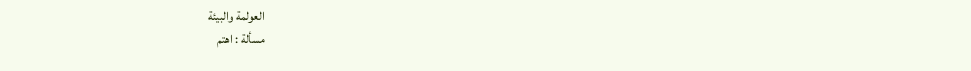العولمة والبيئة
مسألة : اهتم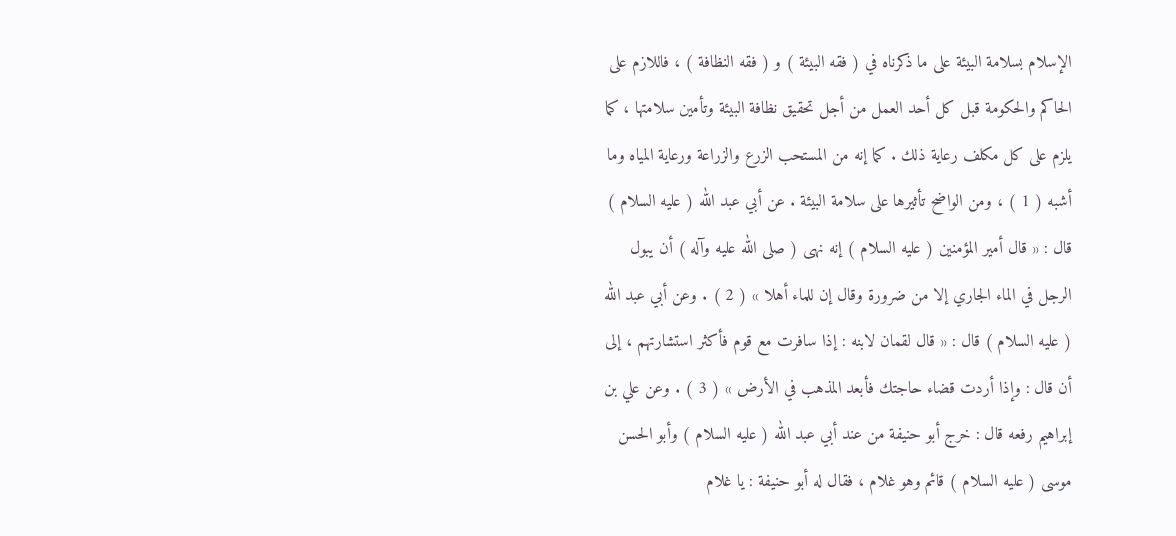الإسلام بسلامة البيئة على ما ذكرناه في ( فقه البيئة ) و ( فقه النظافة ) ، فاللازم على الحاكم والحكومة قبل كل أحد العمل من أجل تحقيق نظافة البيئة وتأمين سلامتها ، كما يلزم على كل مكلف رعاية ذلك . كما إنه من المستحب الزرع والزراعة ورعاية المياه وما أشبه ( 1 ) ، ومن الواضح تأثيرها على سلامة البيئة . عن أبي عبد الله ( عليه السلام ) قال : « قال أمير المؤمنين ( عليه السلام ) إنه نهى ( صلى الله عليه وآله ) أن يبول الرجل في الماء الجاري إلا من ضرورة وقال إن للماء أهلا » ( 2 ) . وعن أبي عبد الله ( عليه السلام ) قال : « قال لقمان لابنه : إذا سافرت مع قوم فأكثر استشارتهم ، إلى أن قال : وإذا أردت قضاء حاجتك فأبعد المذهب في الأرض » ( 3 ) . وعن علي بن إبراهيم رفعه قال : خرج أبو حنيفة من عند أبي عبد الله ( عليه السلام ) وأبو الحسن موسى ( عليه السلام ) قائم وهو غلام ، فقال له أبو حنيفة : يا غلام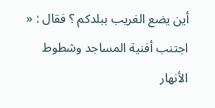أين يضع الغريب ببلدكم ؟ فقال : « اجتنب أفنية المساجد وشطوط الأنهار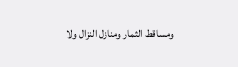ومساقط الثمار ومنازل النزال ولا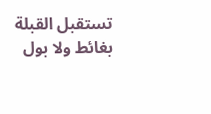تستقبل القبلة بغائط ولا بول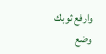وارفع ثوبك وضع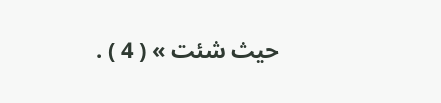حيث شئت » ( 4 ) .